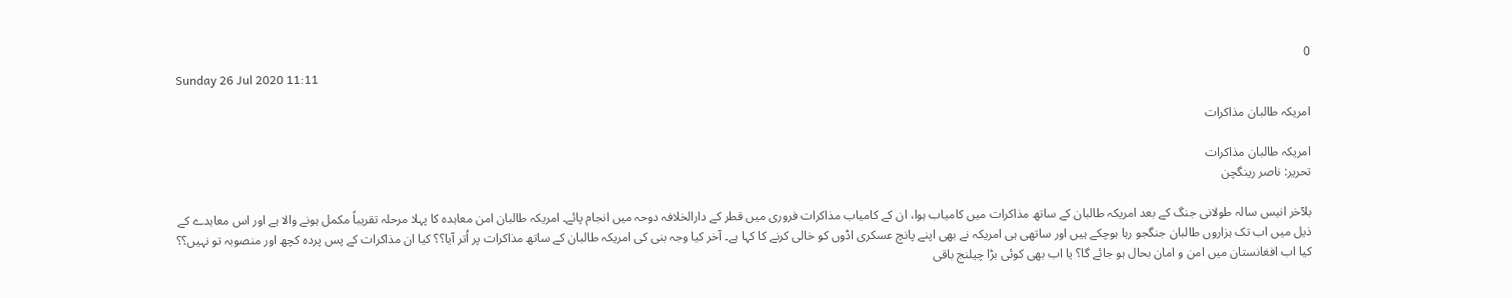0
Sunday 26 Jul 2020 11:11

امریکہ طالبان مذاکرات

امریکہ طالبان مذاکرات
تحریر: ناصر رینگچن

بلآخر انیس سالہ طولانی جنگ کے بعد امریکہ طالبان کے ساتھ مذاکرات میں کامیاب ہوا، ان کے کامیاب مذاکرات فروری میں قطر کے دارالخلافہ دوحہ میں انجام پائے۔ امریکہ طالبان امن معاہدہ کا پہلا مرحلہ تقریباً مکمل ہونے والا ہے اور اس معاہدے کے ذیل میں اب تک ہزاروں طالبان جنگجو رہا ہوچکے ہیں اور ساتھی ہی امریکہ نے بھی اپنے پانچ عسکری اڈوں کو خالی کرنے کا کہا ہے۔ آخر کیا وجہ بنی کی امریکہ طالبان کے ساتھ مذاکرات پر اُتر آیا؟؟ کیا ان مذاکرات کے پس پردہ کچھ اور منصوبہ تو نہیں؟؟ کیا اب افغانستان میں امن و امان بحال ہو جائے گا؟ یا اب بھی کوئی بڑا چیلنج باقی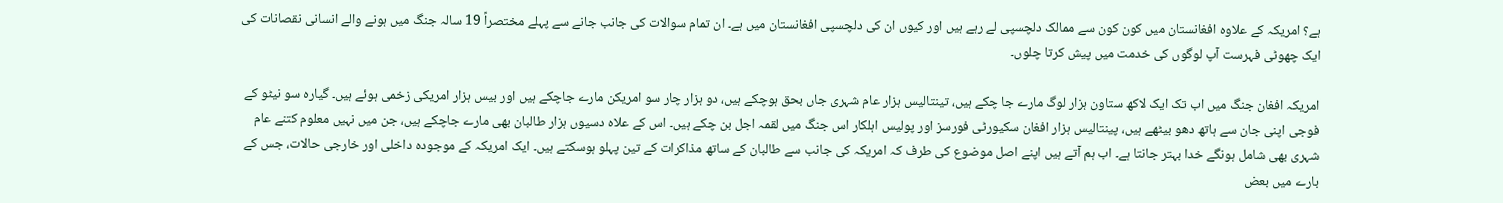ہے؟ امریکہ کے علاوہ افغانستان میں کون کون سے ممالک دلچسپی لے رہے ہیں اور کیوں ان کی دلچسپی افغانستان میں ہے۔ ان تمام سوالات کی جانب جانے سے پہلے مختصراً 19 سالہ جنگ میں ہونے والے انسانی نقصانات کی ایک چھوٹی فہرست آپ لوگوں کی خدمت میں پیش کرتا چلوں۔

امریکہ افغان جنگ میں اب تک ایک لاکھ ستاون ہزار لوگ مارے جا چکے ہیں، تینتالیس ہزار عام شہری جاں بحق ہوچکے ہیں، دو ہزار چار سو امریکن مارے جاچکے ہیں اور بیس ہزار امریکی زخمی ہوئے ہیں۔ گیارہ سو نیٹو کے فوجی اپنی جان سے ہاتھ دھو بیٹھے ہیں، پینتالیس ہزار افغان سکیورٹی فورسز اور پولیس اہلکار اس جنگ میں لقمہ اجل بن چکے ہیں۔ اس کے علاہ دسیوں ہزار طالبان بھی مارے جاچکے ہیں، جن میں نہیں معلوم کتنے عام شہری بھی شامل ہونگے خدا بہتر جانتا ہے۔ اب ہم آتے ہیں اپنے اصل موضوع کی طرف کہ امریکہ کی جانب سے طالبان کے ساتھ مذاکرات کے تین پہلو ہوسکتے ہیں۔ ایک امریکہ کے موجودہ داخلی اور خارجی حالات، جس کے بارے میں بعض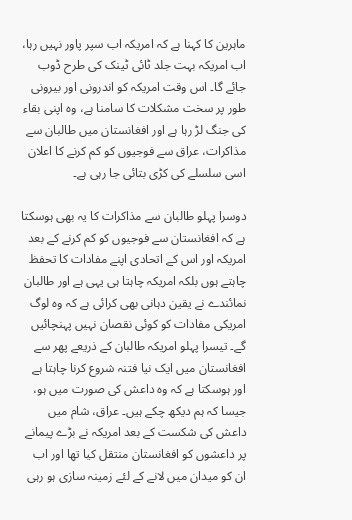ماہرین کا کہنا ہے کہ امریکہ اب سپر پاور نہیں رہا، اب امریکہ بہت جلد ٹائی ٹینک کی طرح ڈوب جائے گا۔ اس وقت امریکہ کو اندرونی اور بیرونی طور پر سخت مشکلات کا سامنا ہے، وہ اپنی بقاء کی جنگ لڑ رہا ہے اور افغانستان میں طالبان سے مذاکرات، عراق سے فوجیوں کو کم کرنے کا اعلان اسی سلسلے کی کڑی بتائی جا رہی ہے۔

دوسرا پہلو طالبان سے مذاکرات کا یہ بھی ہوسکتا ہے کہ افغانستان سے فوجیوں کو کم کرنے کے بعد امریکہ اور اس کے اتحادی اپنے مفادات کا تحفظ چاہتے ہوں بلکہ امریکہ چاہتا ہی یہی ہے اور طالبان نمائندے نے یقین دہانی بھی کرائی ہے کہ وہ لوگ امریکی مفادات کو کوئی نقصان نہیں پہنچائیں گے۔ تیسرا پہلو امریکہ طالبان کے ذریعے پھر سے افغانستان میں ایک نیا فتنہ شروع کرنا چاہتا ہے اور ہوسکتا ہے کہ وہ داعش کی صورت میں ہو، جیسا کہ ہم دیکھ چکے ہیں۔ عراق، شام میں داعش کی شکست کے بعد امریکہ نے بڑے پیمانے پر داعشوں کو افغانستان منتقل کیا تھا اور اب ان کو میدان میں لانے کے لئے زمینہ سازی ہو رہی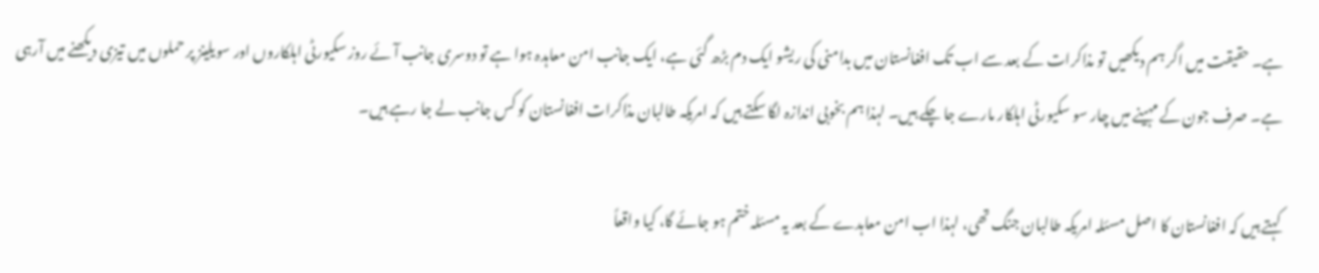ہے۔ حقیقت میں اگر ہم دیکھیں تو مذاکرات کے بعد سے اب تک افغانستان میں بدامنی کی ریشو ایک دم بڑھ گئی ہے، ایک جانب امن معاہدہ ہوا ہے تو دوسری جانب آئے روز سکیورٹی اہلکاروں اور سویلینز پر حملوں میں تیزی دیکھنے میں آرہی ہے۔ صرف جون کے مہینے میں چار سو سکیورٹی اہلکار مارے جا چکے ہیں۔ لہذا ہم بخوبی اندازہ لگا سکتے ہیں کہ امریکہ طالبان مذاکرات افغانستان کو کس جانب لے جا رہے ہیں۔

کہتے ہیں کہ افغانستان کا اصل مسئلہ امریکہ طالبان جنگ تھی، لہذا اب امن معاہدے کے بعد یہ مسئلہ ختم ہو جائے گا، کیا واقعاً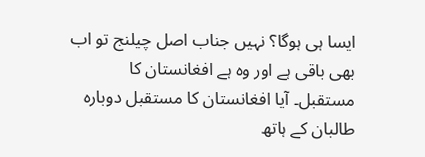ایسا ہی ہوگا؟ نہیں جناب اصل چیلنج تو اب بھی باقی ہے اور وہ ہے افغانستان کا مستقبل۔ آیا افغانستان کا مستقبل دوبارہ طالبان کے ہاتھ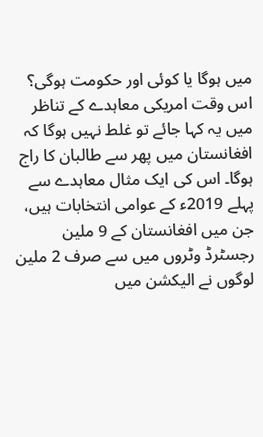میں ہوگا یا کوئی اور حکومت ہوگی؟ اس وقت امریکی معاہدے کے تناظر میں یہ کہا جائے تو غلط نہیں ہوگا کہ افغانستان میں پھر سے طالبان کا راج ہوگا۔ اس کی ایک مثال معاہدے سے پہلے 2019ء کے عوامی انتخابات ہیں، جن میں افغانستان کے 9 ملین رجسٹرڈ وٹروں میں سے صرف 2 ملین لوگوں نے الیکشن میں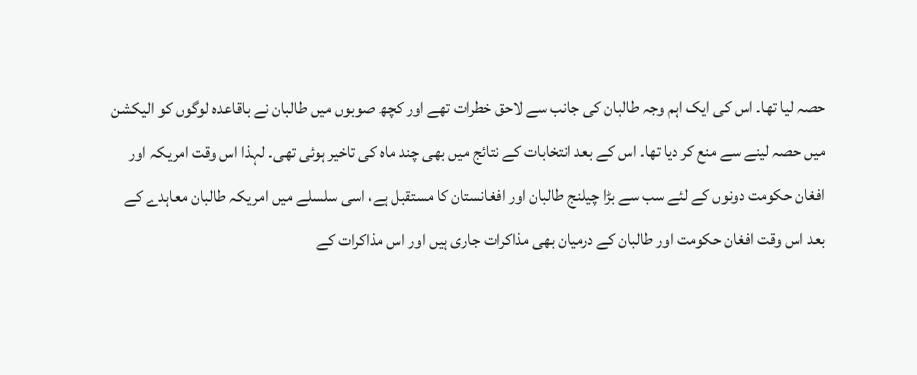حصہ لیا تھا۔ اس کی ایک اہم وجہ طالبان کی جانب سے لاحق خطرات تھے اور کچھ صوبوں میں طالبان نے باقاعدہ لوگوں کو الیکشن میں حصہ لینے سے منع کر دیا تھا۔ اس کے بعد انتخابات کے نتائج میں بھی چند ماہ کی تاخیر ہوئی تھی۔ لہذا اس وقت امریکہ اور افغان حکومت دونوں کے لئے سب سے بڑا چیلنج طالبان اور افغانستان کا مستقبل ہے، اسی سلسلے میں امریکہ طالبان معاہدے کے بعد اس وقت افغان حکومت اور طالبان کے درمیان بھی مذاکرات جاری ہیں اور اس مذاکرات کے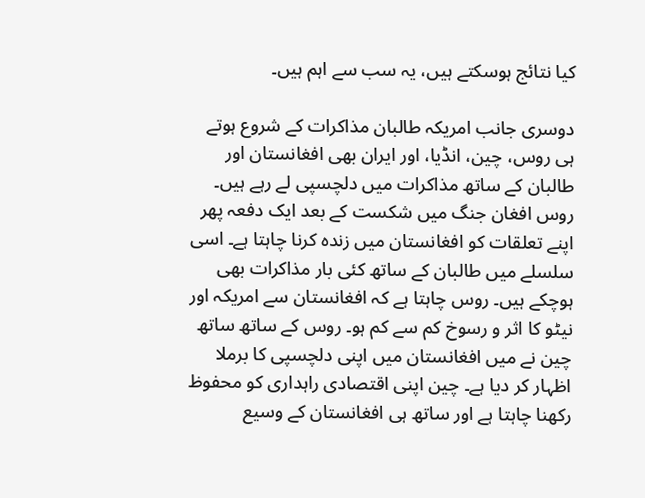کیا نتائج ہوسکتے ہیں، یہ سب سے اہم ہیں۔

دوسری جانب امریکہ طالبان مذاکرات کے شروع ہوتے ہی روس، چین، انڈیا، اور ایران بھی افغانستان اور طالبان کے ساتھ مذاکرات میں دلچسپی لے رہے ہیں۔ روس افغان جنگ میں شکست کے بعد ایک دفعہ پھر اپنے تعلقات کو افغانستان میں زندہ کرنا چاہتا ہے۔ اسی سلسلے میں طالبان کے ساتھ کئی بار مذاکرات بھی ہوچکے ہیں۔ روس چاہتا ہے کہ افغانستان سے امریکہ اور نیٹو کا اثر و رسوخ کم سے کم ہو۔ روس کے ساتھ ساتھ چین نے میں افغانستان میں اپنی دلچسپی کا برملا اظہار کر دیا ہے۔ چین اپنی اقتصادی راہداری کو محفوظ رکھنا چاہتا ہے اور ساتھ ہی افغانستان کے وسیع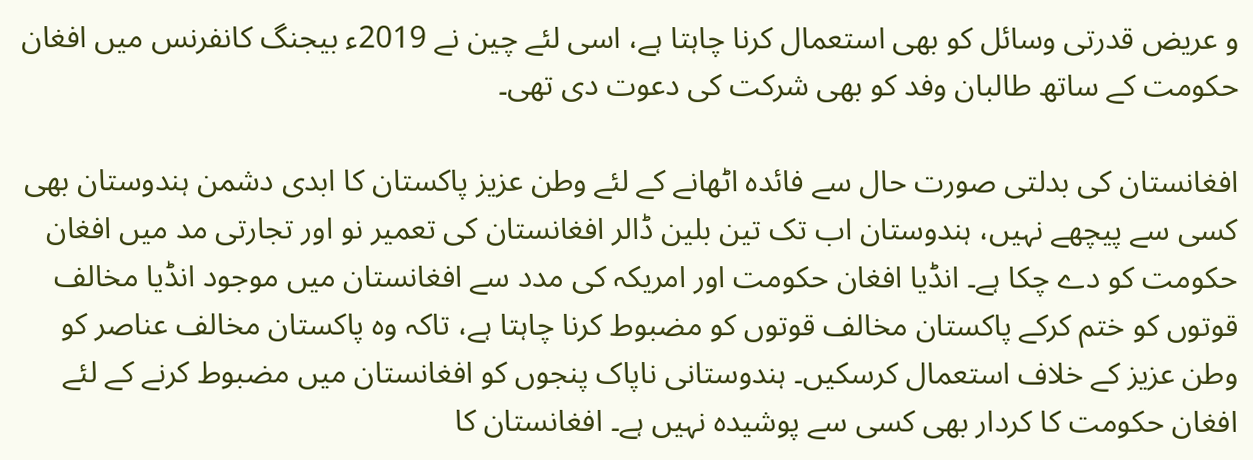و عریض قدرتی وسائل کو بھی استعمال کرنا چاہتا ہے، اسی لئے چین نے 2019ء بیجنگ کانفرنس میں افغان حکومت کے ساتھ طالبان وفد کو بھی شرکت کی دعوت دی تھی۔

افغانستان کی بدلتی صورت حال سے فائدہ اٹھانے کے لئے وطن عزیز پاکستان کا ابدی دشمن ہندوستان بھی کسی سے پیچھے نہیں، ہندوستان اب تک تین بلین ڈالر افغانستان کی تعمیر نو اور تجارتی مد میں افغان حکومت کو دے چکا ہے۔ انڈیا افغان حکومت اور امریکہ کی مدد سے افغانستان میں موجود انڈیا مخالف قوتوں کو ختم کرکے پاکستان مخالف قوتوں کو مضبوط کرنا چاہتا ہے، تاکہ وہ پاکستان مخالف عناصر کو وطن عزیز کے خلاف استعمال کرسکیں۔ ہندوستانی ناپاک پنجوں کو افغانستان میں مضبوط کرنے کے لئے افغان حکومت کا کردار بھی کسی سے پوشیدہ نہیں ہے۔ افغانستان کا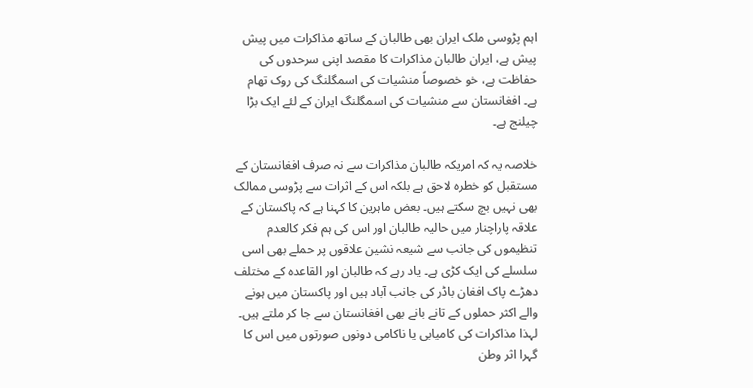اہم پڑوسی ملک ایران بھی طالبان کے ساتھ مذاکرات میں پیش پیش ہے، ایران طالبان مذاکرات کا مقصد اپنی سرحدوں کی حفاظت ہے، خو خصوصاً منشیات کی اسمگلنگ کی روک تھام ہے۔ افغانستان سے منشیات کی اسمگلنگ ایران کے لئے ایک بڑا چیلنج ہے۔

خلاصہ یہ کہ امریکہ طالبان مذاکرات سے نہ صرف افغانستان کے مستقبل کو خطرہ لاحق ہے بلکہ اس کے اثرات سے پڑوسی ممالک بھی نہیں بچ سکتے ہیں۔ بعض ماہرین کا کہنا ہے کہ پاکستان کے علاقہ پاراچنار میں حالیہ طالبان اور اس کی ہم فکر کالعدم تنظیموں کی جانب سے شیعہ نشین علاقوں پر حملے بھی اسی سلسلے کی ایک کڑی ہے۔ یاد رہے کہ طالبان اور القاعدہ کے مختلف دھڑے پاک افغان باڈر کی جانب آباد ہیں اور پاکستان میں ہونے والے اکثر حملوں کے تانے بانے بھی افغانستان سے جا کر ملتے ہیں۔ لہذا مذاکرات کی کامیابی یا ناکامی دونوں صورتوں میں اس کا گہرا اثر وطن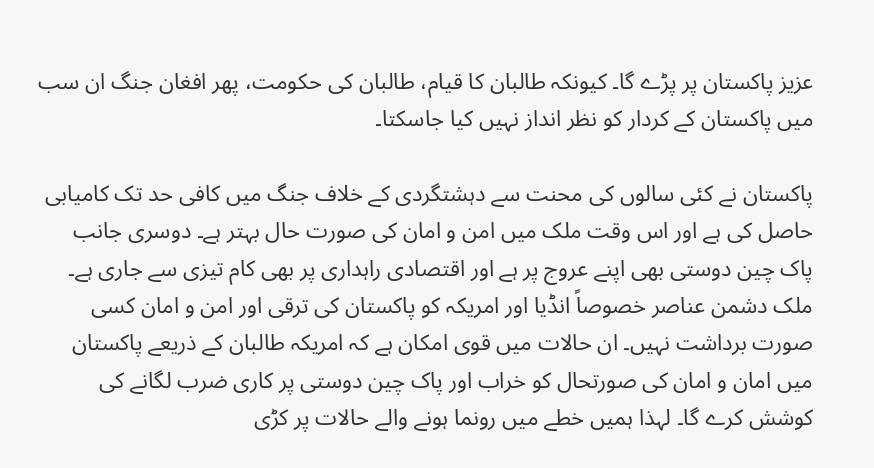عزیز پاکستان پر پڑے گا۔ کیونکہ طالبان کا قیام، طالبان کی حکومت، پھر افغان جنگ ان سب میں پاکستان کے کردار کو نظر انداز نہیں کیا جاسکتا۔

پاکستان نے کئی سالوں کی محنت سے دہشتگردی کے خلاف جنگ میں کافی حد تک کامیابی حاصل کی ہے اور اس وقت ملک میں امن و امان کی صورت حال بہتر ہے۔ دوسری جانب پاک چین دوستی بھی اپنے عروج پر ہے اور اقتصادی راہداری پر بھی کام تیزی سے جاری ہے۔ ملک دشمن عناصر خصوصاً انڈیا اور امریکہ کو پاکستان کی ترقی اور امن و امان کسی صورت برداشت نہیں۔ ان حالات میں قوی امکان ہے کہ امریکہ طالبان کے ذریعے پاکستان میں امان و امان کی صورتحال کو خراب اور پاک چین دوستی پر کاری ضرب لگانے کی کوشش کرے گا۔ لہذا ہمیں خطے میں رونما ہونے والے حالات پر کڑی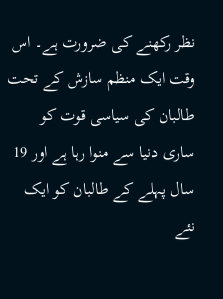نظر رکھنے کی ضرورت ہے۔ اس وقت ایک منظم سازش کے تحت طالبان کی سیاسی قوت کو ساری دنیا سے منوا رہا ہے اور 19 سال پہلے کے طالبان کو ایک نئے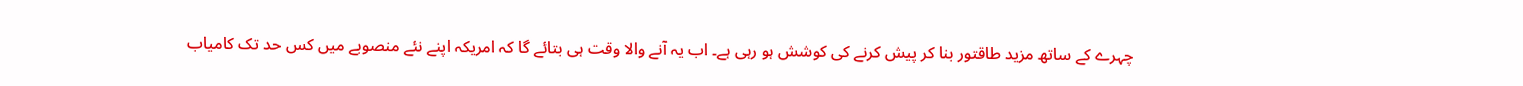چہرے کے ساتھ مزید طاقتور بنا کر پیش کرنے کی کوشش ہو رہی ہے۔ اب یہ آنے والا وقت ہی بتائے گا کہ امریکہ اپنے نئے منصوبے میں کس حد تک کامیاب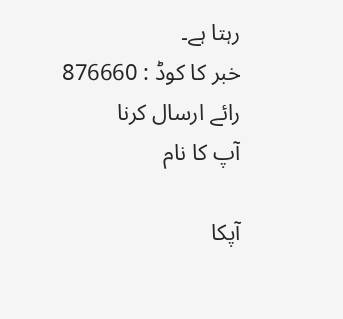رہتا ہے۔
خبر کا کوڈ : 876660
رائے ارسال کرنا
آپ کا نام

آپکا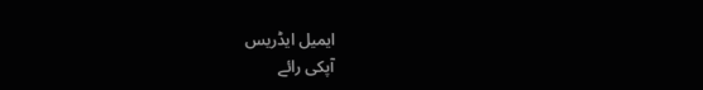ایمیل ایڈریس
آپکی رائے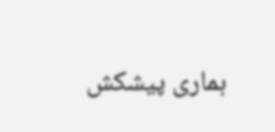ہماری پیشکش